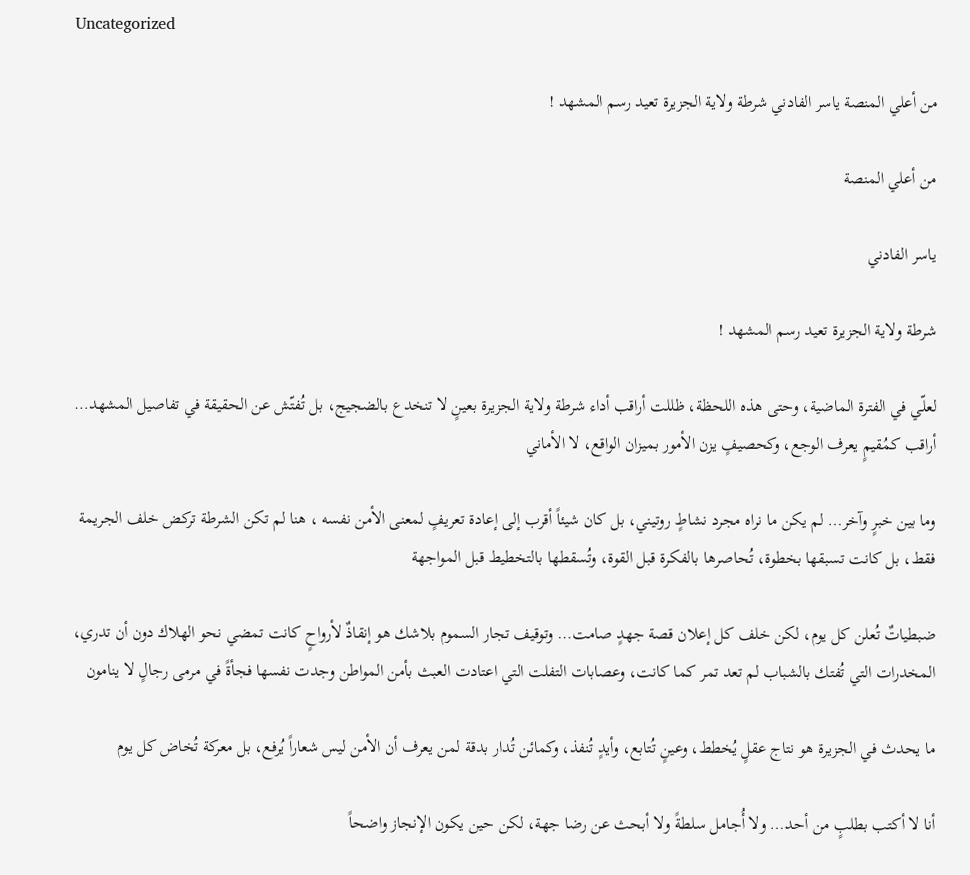Uncategorized

من أعلي المنصة ياسر الفادني شرطة ولاية الجزيرة تعيد رسم المشهد !

من أعلي المنصة

ياسر الفادني

شرطة ولاية الجزيرة تعيد رسم المشهد !

لعلّي في الفترة الماضية، وحتى هذه اللحظة، ظللت أراقب أداء شرطة ولاية الجزيرة بعينٍ لا تنخدع بالضجيج، بل تُفتّش عن الحقيقة في تفاصيل المشهد… أراقب كمُقيمٍ يعرف الوجع، وكحصيفٍ يزن الأمور بميزان الواقع، لا الأماني

وما بين خبرٍ وآخر… لم يكن ما نراه مجرد نشاطٍ روتيني، بل كان شيئاً أقرب إلى إعادة تعريفٍ لمعنى الأمن نفسه ، هنا لم تكن الشرطة تركض خلف الجريمة فقط، بل كانت تسبقها بخطوة، تُحاصرها بالفكرة قبل القوة، وتُسقطها بالتخطيط قبل المواجهة

ضبطياتٌ تُعلن كل يوم، لكن خلف كل إعلان قصة جهدٍ صامت… وتوقيف تجار السموم بلاشك هو إنقاذٌ لأرواحٍ كانت تمضي نحو الهلاك دون أن تدري، المخدرات التي تُفتك بالشباب لم تعد تمر كما كانت، وعصابات التفلت التي اعتادت العبث بأمن المواطن وجدت نفسها فجأةً في مرمى رجالٍ لا ينامون

ما يحدث في الجزيرة هو نتاج عقلٍ يُخطط، وعينٍ تُتابع، وأيدٍ تُنفذ، وكمائن تُدار بدقة لمن يعرف أن الأمن ليس شعاراً يُرفع، بل معركة تُخاض كل يوم

أنا لا أكتب بطلبٍ من أحد… ولا أُجامل سلطةً ولا أبحث عن رضا جهة، لكن حين يكون الإنجاز واضحاً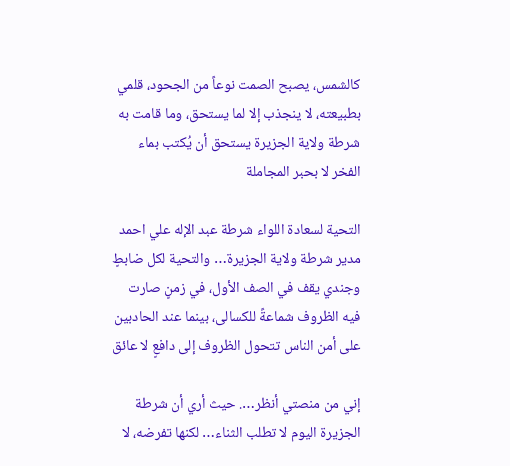كالشمس، يصبح الصمت نوعاً من الجحود، قلمي بطبيعته، لا ينجذب إلا لما يستحق، وما قامت به شرطة ولاية الجزيرة يستحق أن يُكتب بماء الفخر لا بحبر المجاملة

التحية لسعادة اللواء شرطة عبد الإله علي احمد مدير شرطة ولاية الجزيرة… والتحية لكل ضابطٍ وجندي يقف في الصف الأول، في زمنٍ صارت فيه الظروف شماعةً للكسالى، بينما عند الحادبين على أمن الناس تتحول الظروف إلى دافعٍ لا عائق

إني من منصتي أنظر…. حيث أري أن شرطة الجزيرة اليوم لا تطلب الثناء… لكنها تفرضه، لا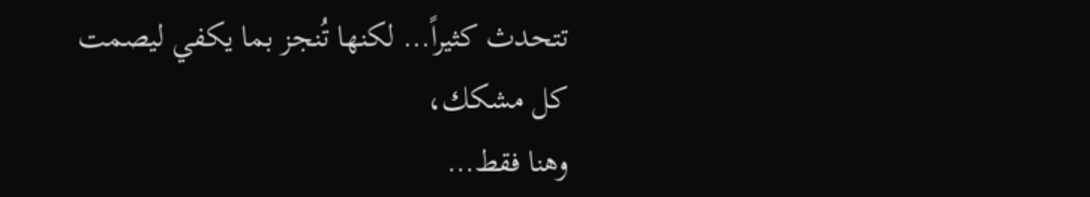تتحدث كثيراً… لكنها تُنجز بما يكفي ليصمت كل مشكك،
وهنا فقط…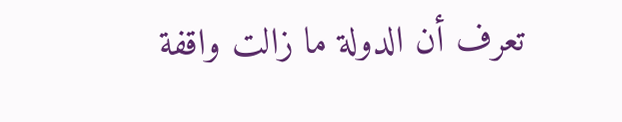تعرف أن الدولة ما زالت واقفة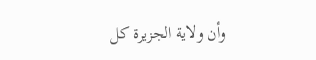وأن ولاية الجزيرة كل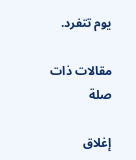يوم تتفرد.

مقالات ذات صلة

إغلاق